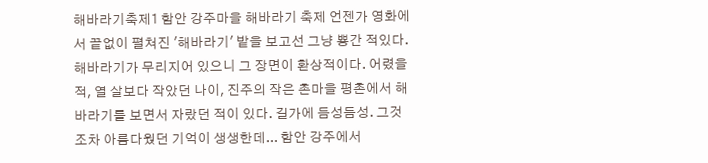해바라기축제1 함안 강주마을 해바라기 축제 언젠가 영화에서 끝없이 펼쳐진 '해바라기' 밭을 보고선 그냥 뿅간 적있다. 해바라기가 무리지어 있으니 그 장면이 환상적이다. 어렸을 적, 열 살보다 작았던 나이, 진주의 작은 촌마을 평촌에서 해바라기를 보면서 자랐던 적이 있다. 길가에 듬성듬성. 그것조차 아름다웠던 기억이 생생한데... 함안 강주에서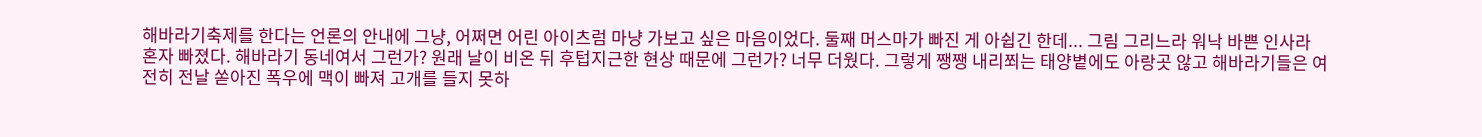해바라기축제를 한다는 언론의 안내에 그냥, 어쩌면 어린 아이츠럼 마냥 가보고 싶은 마음이었다. 둘째 머스마가 빠진 게 아쉽긴 한데... 그림 그리느라 워낙 바쁜 인사라 혼자 빠졌다. 해바라기 동네여서 그런가? 원래 날이 비온 뒤 후텁지근한 현상 때문에 그런가? 너무 더웠다. 그렇게 쨍쨍 내리쬐는 태양볕에도 아랑곳 않고 해바라기들은 여전히 전날 쏟아진 폭우에 맥이 빠져 고개를 들지 못하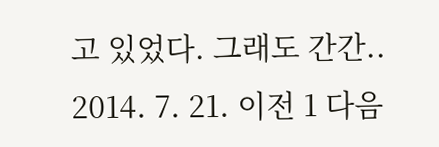고 있었다. 그래도 간간.. 2014. 7. 21. 이전 1 다음